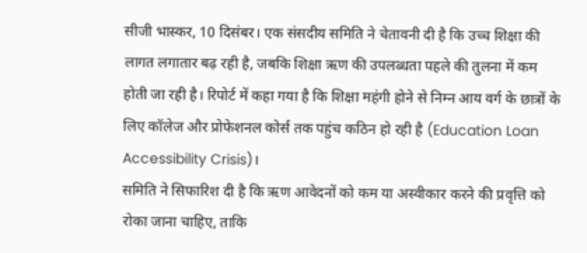सीजी भास्कर, 10 दिसंबर। एक संसदीय समिति ने चेतावनी दी है कि उच्च शिक्षा की लागत लगातार बढ़ रही है, जबकि शिक्षा ऋण की उपलब्धता पहले की तुलना में कम होती जा रही है। रिपोर्ट में कहा गया है कि शिक्षा महंगी होने से निम्न आय वर्ग के छात्रों के लिए कॉलेज और प्रोफेशनल कोर्स तक पहुंच कठिन हो रही है (Education Loan Accessibility Crisis)।
समिति ने सिफारिश दी है कि ऋण आवेदनों को कम या अस्वीकार करने की प्रवृत्ति को रोका जाना चाहिए, ताकि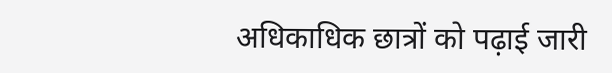अधिकाधिक छात्रों को पढ़ाई जारी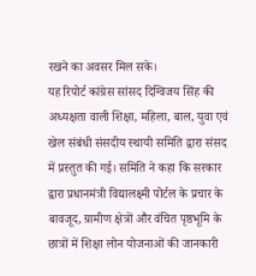रखने का अवसर मिल सके।
यह रिपोर्ट कांग्रेस सांसद दिग्विजय सिंह की अध्यक्षता वाली शिक्षा, महिला, बाल, युवा एवं खेल संबंधी संसदीय स्थायी समिति द्वारा संसद में प्रस्तुत की गई। समिति ने कहा कि सरकार द्वारा प्रधानमंत्री विद्यालक्ष्मी पोर्टल के प्रचार के बावजूद, ग्रामीण क्षेत्रों और वंचित पृष्ठभूमि के छात्रों में शिक्षा लोन योजनाओं की जानकारी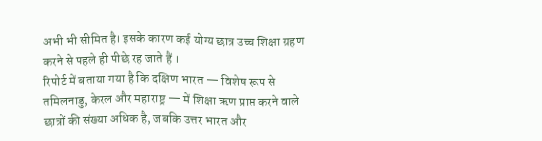अभी भी सीमित है। इसके कारण कई योग्य छात्र उच्च शिक्षा ग्रहण करने से पहले ही पीछे रह जाते हैं ।
रिपोर्ट में बताया गया है कि दक्षिण भारत — विशेष रूप से तमिलनाडु, केरल और महाराष्ट्र — में शिक्षा ऋण प्राप्त करने वाले छात्रों की संख्या अधिक है, जबकि उत्तर भारत और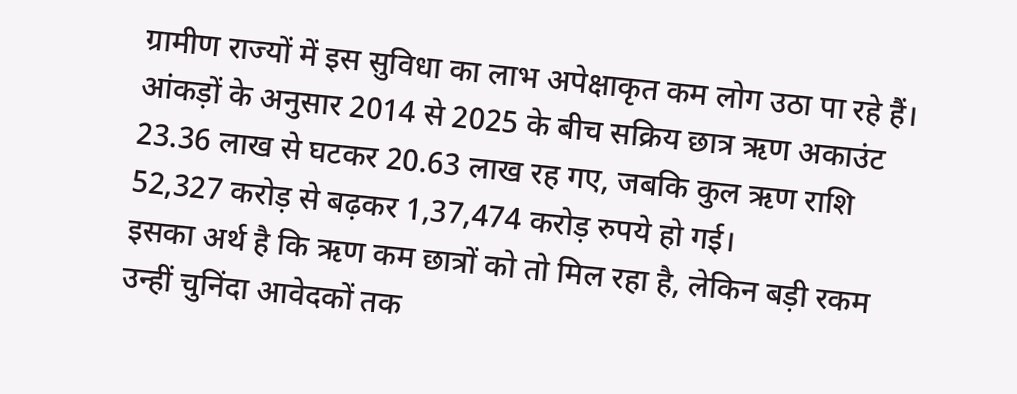ग्रामीण राज्यों में इस सुविधा का लाभ अपेक्षाकृत कम लोग उठा पा रहे हैं। आंकड़ों के अनुसार 2014 से 2025 के बीच सक्रिय छात्र ऋण अकाउंट 23.36 लाख से घटकर 20.63 लाख रह गए, जबकि कुल ऋण राशि 52,327 करोड़ से बढ़कर 1,37,474 करोड़ रुपये हो गई।
इसका अर्थ है कि ऋण कम छात्रों को तो मिल रहा है, लेकिन बड़ी रकम उन्हीं चुनिंदा आवेदकों तक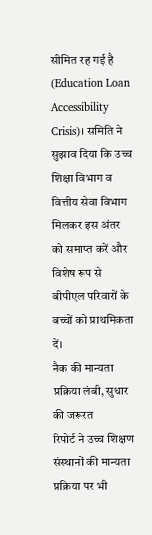सीमित रह गई है (Education Loan Accessibility Crisis)। समिति ने सुझाव दिया कि उच्च शिक्षा विभाग व वित्तीय सेवा विभाग मिलकर इस अंतर को समाप्त करें और विशेष रूप से बीपीएल परिवारों के बच्चों को प्राथमिकता दें।
नैक की मान्यता प्रक्रिया लंबी, सुधार की जरूरत
रिपोर्ट ने उच्च शिक्षण संस्थानों की मान्यता प्रक्रिया पर भी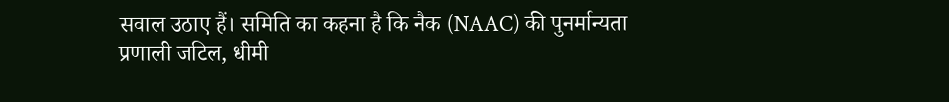सवाल उठाए हैं। समिति का कहना है कि नैक (NAAC) की पुनर्मान्यता प्रणाली जटिल, धीमी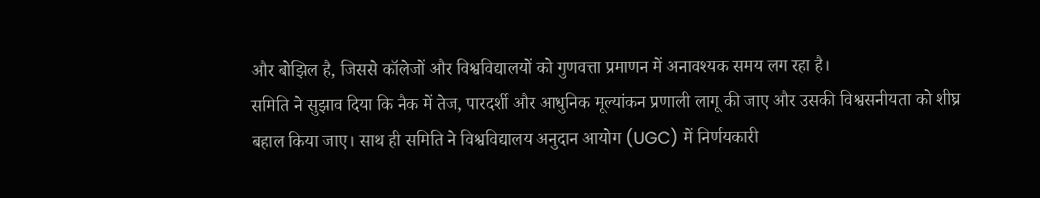और बोझिल है, जिससे कॉलेजों और विश्वविद्यालयों को गुणवत्ता प्रमाणन में अनावश्यक समय लग रहा है।
समिति ने सुझाव दिया कि नैक में तेज, पारदर्शी और आधुनिक मूल्यांकन प्रणाली लागू की जाए और उसकी विश्वसनीयता को शीघ्र बहाल किया जाए। साथ ही समिति ने विश्वविद्यालय अनुदान आयोग (UGC) में निर्णयकारी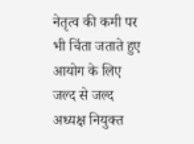नेतृत्व की कमी पर भी चिंता जताते हुए आयोग के लिए जल्द से जल्द अध्यक्ष नियुक्त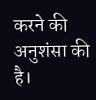करने की अनुशंसा की है।